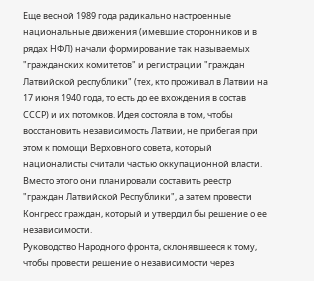Еще весной 1989 года радикально настроенные национальные движения (имевшие сторонников и в рядах НФЛ) начали формирование так называемых "гражданских комитетов" и регистрации "граждан Латвийской республики" (тех, кто проживал в Латвии на 17 июня 1940 года, то есть до ее вхождения в состав СССР) и их потомков. Идея состояла в том, чтобы восстановить независимость Латвии, не прибегая при этом к помощи Верховного совета, который националисты считали частью оккупационной власти. Вместо этого они планировали составить реестр "граждан Латвийской Республики", а затем провести Конгресс граждан, который и утвердил бы решение о ее независимости.
Руководство Народного фронта, склонявшееся к тому, чтобы провести решение о независимости через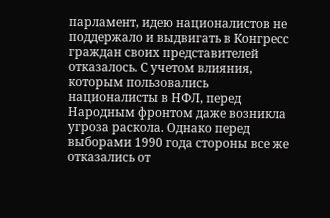парламент, идею националистов не поддержало и выдвигать в Конгресс граждан своих представителей отказалось. С учетом влияния, которым пользовались националисты в НФЛ, перед Народным фронтом даже возникла угроза раскола. Однако перед выборами 1990 года стороны все же отказались от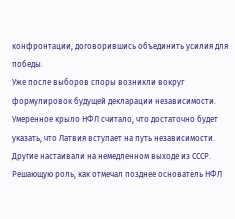конфронтации, договорившись объединить усилия для победы.
Уже после выборов споры возникли вокруг формулировок будущей декларации независимости. Умеренное крыло НФЛ считало, что достаточно будет указать, что Латвия вступает на путь независимости. Другие настаивали на немедленном выходе из СССР. Решающую роль, как отмечал позднее основатель НФЛ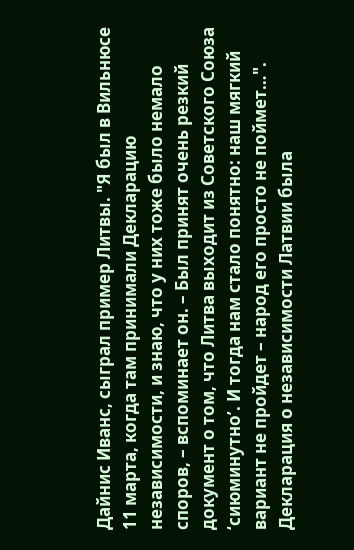Дайнис Иванс, сыграл пример Литвы. "Я был в Вильнюсе 11 марта, когда там принимали Декларацию независимости, и знаю, что у них тоже было немало споров, – вспоминает он. – Был принят очень резкий документ о том, что Литва выходит из Советского Союза ‘сиюминутно’. И тогда нам стало понятно: наш мягкий вариант не пройдет – народ его просто не поймет…".
Декларация о независимости Латвии была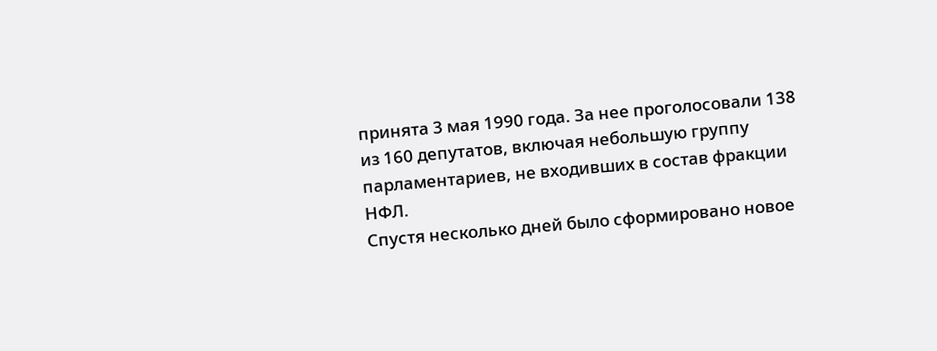принята 3 мая 1990 года. За нее проголосовали 138 из 160 депутатов, включая небольшую группу парламентариев, не входивших в состав фракции НФЛ.
Спустя несколько дней было сформировано новое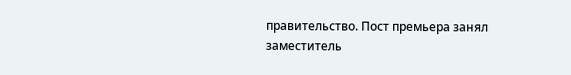правительство. Пост премьера занял заместитель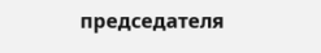председателя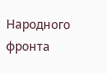Народного фронта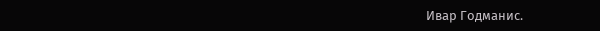Ивар Годманис.